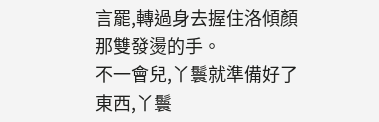言罷,轉過身去握住洛傾顏那雙發燙的手。
不一會兒,丫鬟就準備好了東西,丫鬟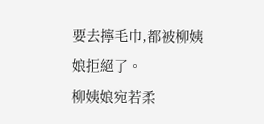要去擰毛巾,都被柳姨娘拒絕了。
柳姨娘宛若柔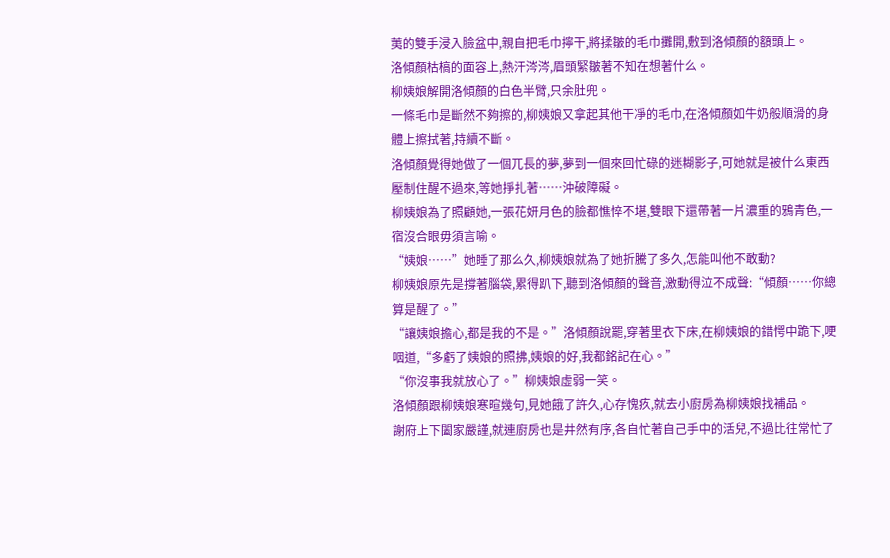荑的雙手浸入臉盆中,親自把毛巾擰干,將揉皺的毛巾攤開,敷到洛傾顏的額頭上。
洛傾顏枯槁的面容上,熱汗涔涔,眉頭緊皺著不知在想著什么。
柳姨娘解開洛傾顏的白色半臂,只余肚兜。
一條毛巾是斷然不夠擦的,柳姨娘又拿起其他干凈的毛巾,在洛傾顏如牛奶般順滑的身體上擦拭著,持續不斷。
洛傾顏覺得她做了一個兀長的夢,夢到一個來回忙碌的迷糊影子,可她就是被什么東西壓制住醒不過來,等她掙扎著……沖破障礙。
柳姨娘為了照顧她,一張花妍月色的臉都憔悴不堪,雙眼下還帶著一片濃重的鴉青色,一宿沒合眼毋須言喻。
“姨娘……”她睡了那么久,柳姨娘就為了她折騰了多久,怎能叫他不敢動?
柳姨娘原先是撐著腦袋,累得趴下,聽到洛傾顏的聲音,激動得泣不成聲:“傾顏……你總算是醒了。”
“讓姨娘擔心,都是我的不是。”洛傾顏說罷,穿著里衣下床,在柳姨娘的錯愕中跪下,哽咽道,“多虧了姨娘的照拂,姨娘的好,我都銘記在心。”
“你沒事我就放心了。”柳姨娘虛弱一笑。
洛傾顏跟柳姨娘寒暄幾句,見她餓了許久,心存愧疚,就去小廚房為柳姨娘找補品。
謝府上下闔家嚴謹,就連廚房也是井然有序,各自忙著自己手中的活兒,不過比往常忙了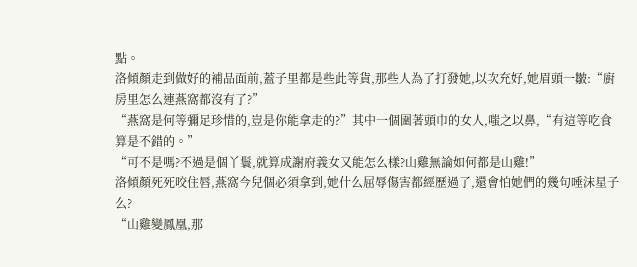點。
洛傾顏走到做好的補品面前,蓋子里都是些此等貨,那些人為了打發她,以次充好,她眉頭一皺:“廚房里怎么連燕窩都沒有了?”
“燕窩是何等彌足珍惜的,豈是你能拿走的?”其中一個圍著頭巾的女人,嗤之以鼻,“有這等吃食算是不錯的。”
“可不是嗎?不過是個丫鬟,就算成謝府義女又能怎么樣?山雞無論如何都是山雞!”
洛傾顏死死咬住唇,燕窩今兒個必須拿到,她什么屈辱傷害都經歷過了,還會怕她們的幾句唾沫星子么?
“山雞變鳳凰,那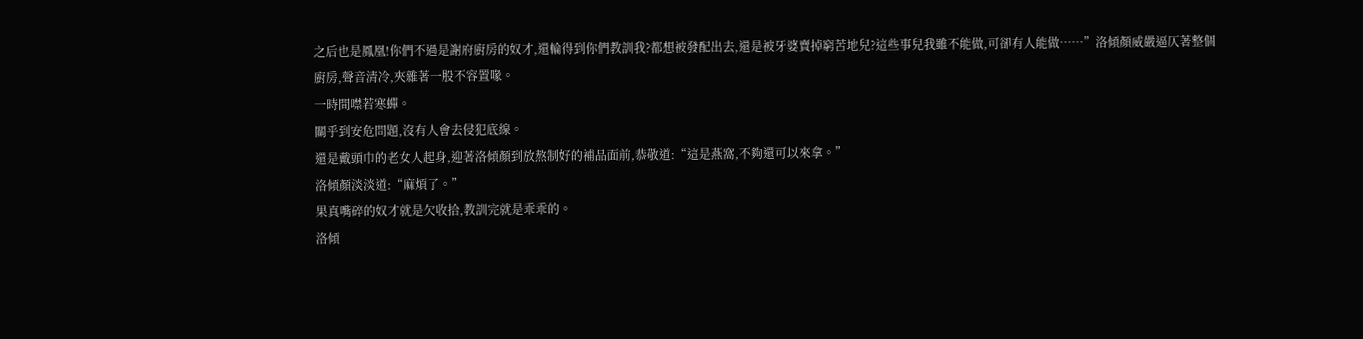之后也是鳳凰!你們不過是謝府廚房的奴才,還輪得到你們教訓我?都想被發配出去,還是被牙婆賣掉窮苦地兒?這些事兒我雖不能做,可卻有人能做……”洛傾顏威嚴逼仄著整個廚房,聲音清冷,夾雜著一股不容置喙。
一時間噤若寒蟬。
關乎到安危問題,沒有人會去侵犯底線。
還是戴頭巾的老女人起身,迎著洛傾顏到放熬制好的補品面前,恭敬道:“這是燕窩,不夠還可以來拿。”
洛傾顏淡淡道:“麻煩了。”
果真嘴碎的奴才就是欠收拾,教訓完就是乖乖的。
洛傾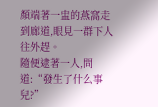顏端著一盅的燕窩走到廊道,眼見一群下人往外趕。
隨便逮著一人,問道:“發生了什么事兒?”